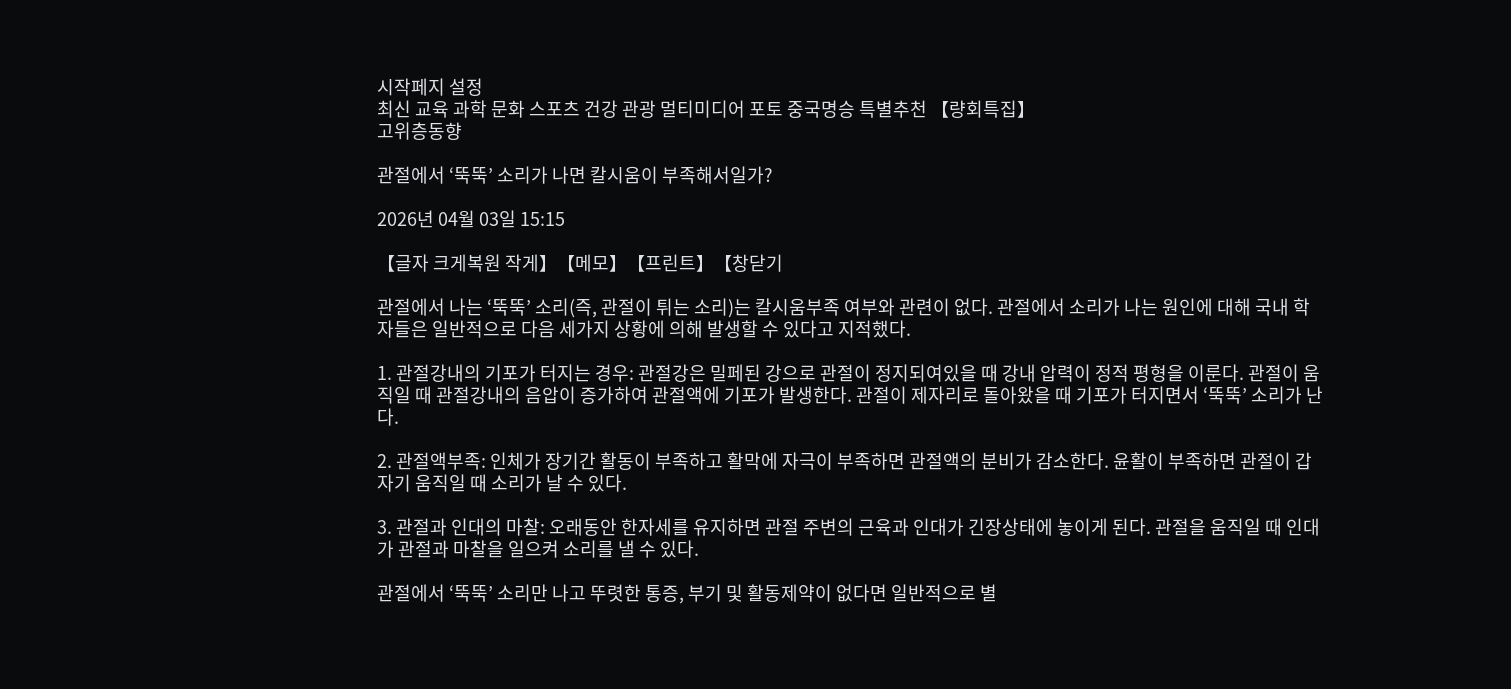시작페지 설정
최신 교육 과학 문화 스포츠 건강 관광 멀티미디어 포토 중국명승 특별추천 【량회특집】
고위층동향

관절에서 ‘뚝뚝’ 소리가 나면 칼시움이 부족해서일가?

2026년 04월 03일 15:15

【글자 크게복원 작게】【메모】【프린트】【창닫기

관절에서 나는 ‘뚝뚝’ 소리(즉, 관절이 튀는 소리)는 칼시움부족 여부와 관련이 없다. 관절에서 소리가 나는 원인에 대해 국내 학자들은 일반적으로 다음 세가지 상황에 의해 발생할 수 있다고 지적했다.

1. 관절강내의 기포가 터지는 경우: 관절강은 밀페된 강으로 관절이 정지되여있을 때 강내 압력이 정적 평형을 이룬다. 관절이 움직일 때 관절강내의 음압이 증가하여 관절액에 기포가 발생한다. 관절이 제자리로 돌아왔을 때 기포가 터지면서 ‘뚝뚝’ 소리가 난다.

2. 관절액부족: 인체가 장기간 활동이 부족하고 활막에 자극이 부족하면 관절액의 분비가 감소한다. 윤활이 부족하면 관절이 갑자기 움직일 때 소리가 날 수 있다.

3. 관절과 인대의 마찰: 오래동안 한자세를 유지하면 관절 주변의 근육과 인대가 긴장상태에 놓이게 된다. 관절을 움직일 때 인대가 관절과 마찰을 일으켜 소리를 낼 수 있다.

관절에서 ‘뚝뚝’ 소리만 나고 뚜렷한 통증, 부기 및 활동제약이 없다면 일반적으로 별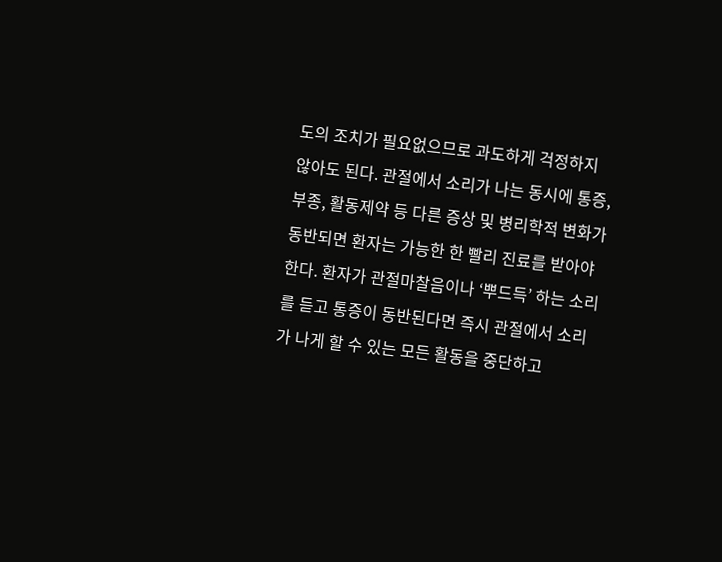도의 조치가 필요없으므로 과도하게 걱정하지 않아도 된다. 관절에서 소리가 나는 동시에 통증, 부종, 활동제약 등 다른 증상 및 병리학적 변화가 동반되면 환자는 가능한 한 빨리 진료를 받아야 한다. 환자가 관절마찰음이나 ‘뿌드득’ 하는 소리를 듣고 통증이 동반된다면 즉시 관절에서 소리가 나게 할 수 있는 모든 활동을 중단하고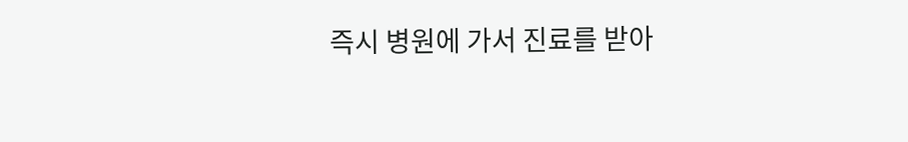즉시 병원에 가서 진료를 받아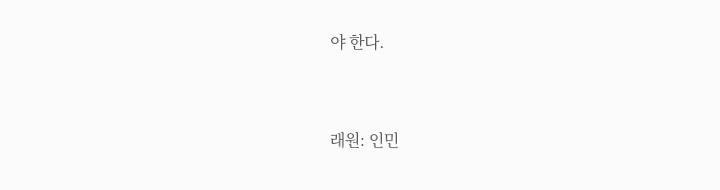야 한다.


래원: 인민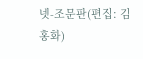넷-조문판(편집: 김홍화)